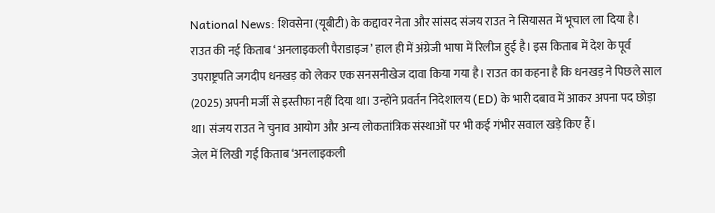National News: शिवसेना (यूबीटी) के कद्दावर नेता और सांसद संजय राउत ने सियासत में भूचाल ला दिया है। राउत की नई किताब ‘अनलाइकली पैराडाइज’ हाल ही में अंग्रेजी भाषा में रिलीज हुई है। इस किताब में देश के पूर्व उपराष्ट्रपति जगदीप धनखड़ को लेकर एक सनसनीखेज दावा किया गया है। राउत का कहना है कि धनखड़ ने पिछले साल (2025) अपनी मर्जी से इस्तीफा नहीं दिया था। उन्होंने प्रवर्तन निदेशालय (ED) के भारी दबाव में आकर अपना पद छोड़ा था। संजय राउत ने चुनाव आयोग और अन्य लोकतांत्रिक संस्थाओं पर भी कई गंभीर सवाल खड़े किए हैं।
जेल में लिखी गई किताब ‘अनलाइकली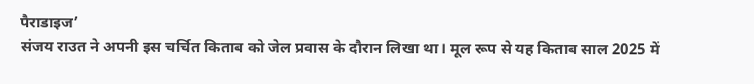पैराडाइज’
संजय राउत ने अपनी इस चर्चित किताब को जेल प्रवास के दौरान लिखा था। मूल रूप से यह किताब साल 2025 में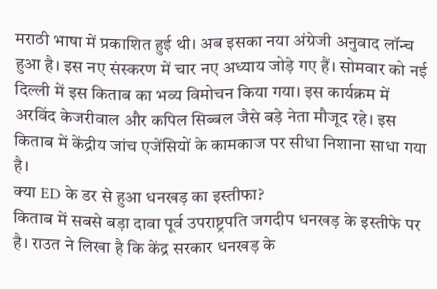मराठी भाषा में प्रकाशित हुई थी। अब इसका नया अंग्रेजी अनुवाद लॉन्च हुआ है। इस नए संस्करण में चार नए अध्याय जोड़े गए हैं। सोमवार को नई दिल्ली में इस किताब का भव्य विमोचन किया गया। इस कार्यक्रम में अरविंद केजरीवाल और कपिल सिब्बल जैसे बड़े नेता मौजूद रहे। इस किताब में केंद्रीय जांच एजेंसियों के कामकाज पर सीधा निशाना साधा गया है।
क्या ED के डर से हुआ धनखड़ का इस्तीफा?
किताब में सबसे बड़ा दावा पूर्व उपराष्ट्रपति जगदीप धनखड़ के इस्तीफे पर है। राउत ने लिखा है कि केंद्र सरकार धनखड़ के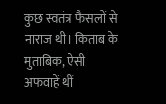कुछ स्वतंत्र फैसलों से नाराज थी। किताब के मुताबिक, ऐसी अफवाहें थीं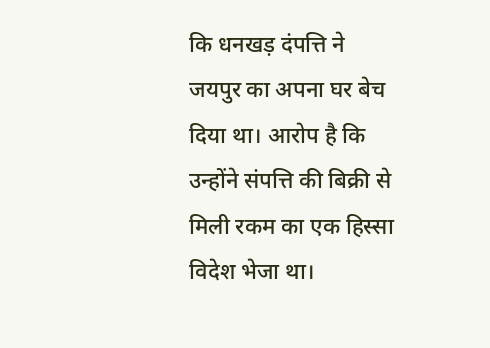कि धनखड़ दंपत्ति ने जयपुर का अपना घर बेच दिया था। आरोप है कि उन्होंने संपत्ति की बिक्री से मिली रकम का एक हिस्सा विदेश भेजा था।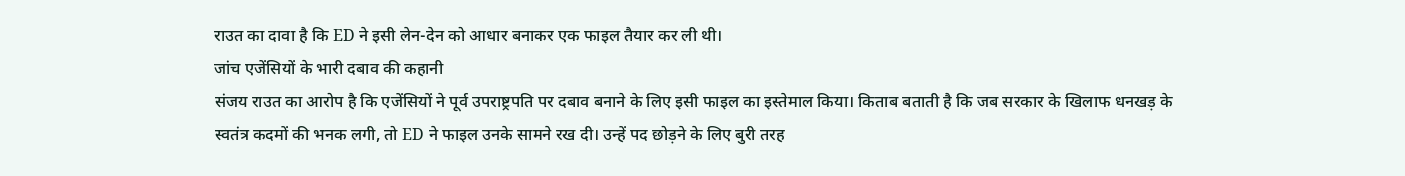राउत का दावा है कि ED ने इसी लेन-देन को आधार बनाकर एक फाइल तैयार कर ली थी।
जांच एजेंसियों के भारी दबाव की कहानी
संजय राउत का आरोप है कि एजेंसियों ने पूर्व उपराष्ट्रपति पर दबाव बनाने के लिए इसी फाइल का इस्तेमाल किया। किताब बताती है कि जब सरकार के खिलाफ धनखड़ के स्वतंत्र कदमों की भनक लगी, तो ED ने फाइल उनके सामने रख दी। उन्हें पद छोड़ने के लिए बुरी तरह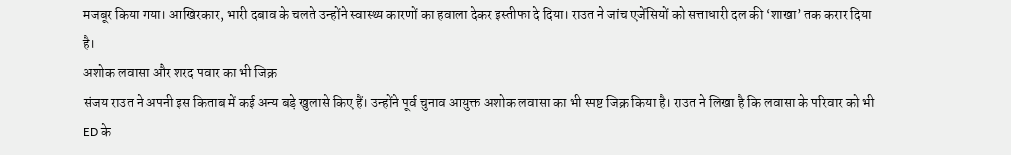मजबूर किया गया। आखिरकार, भारी दबाव के चलते उन्होंने स्वास्थ्य कारणों का हवाला देकर इस्तीफा दे दिया। राउत ने जांच एजेंसियों को सत्ताधारी दल की ‘शाखा’ तक करार दिया है।
अशोक लवासा और शरद पवार का भी जिक्र
संजय राउत ने अपनी इस किताब में कई अन्य बड़े खुलासे किए हैं। उन्होंने पूर्व चुनाव आयुक्त अशोक लवासा का भी स्पष्ट जिक्र किया है। राउत ने लिखा है कि लवासा के परिवार को भी ED के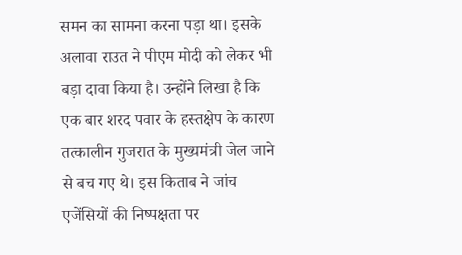समन का सामना करना पड़ा था। इसके अलावा राउत ने पीएम मोदी को लेकर भी बड़ा दावा किया है। उन्होंने लिखा है कि एक बार शरद पवार के हस्तक्षेप के कारण तत्कालीन गुजरात के मुख्यमंत्री जेल जाने से बच गए थे। इस किताब ने जांच एजेंसियों की निष्पक्षता पर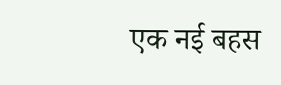एक नई बहस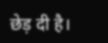छेड़ दी है।